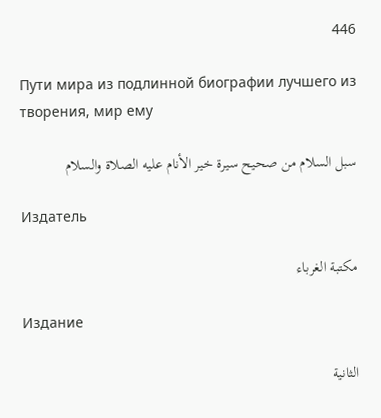446

Пути мира из подлинной биографии лучшего из творения, мир ему

سبل السلام من صحيح سيرة خير الأنام عليه الصلاة والسلام

Издатель

مكتبة الغرباء

Издание

الثانية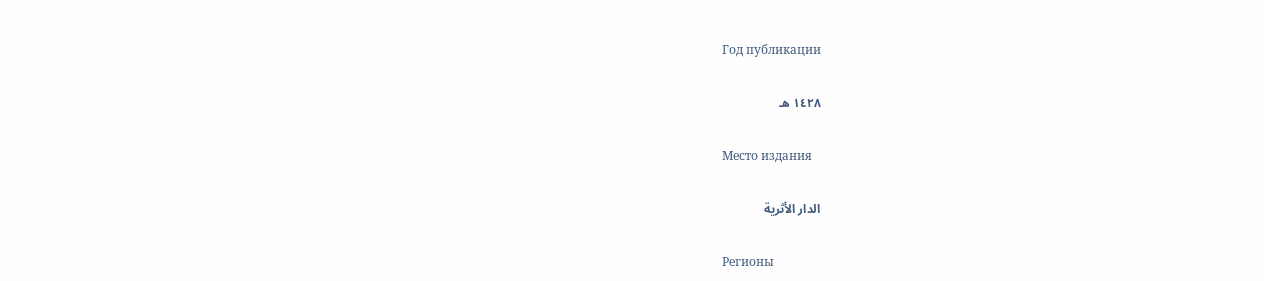Год публикации

١٤٢٨ هـ

Место издания

الدار الأثرية

Регионы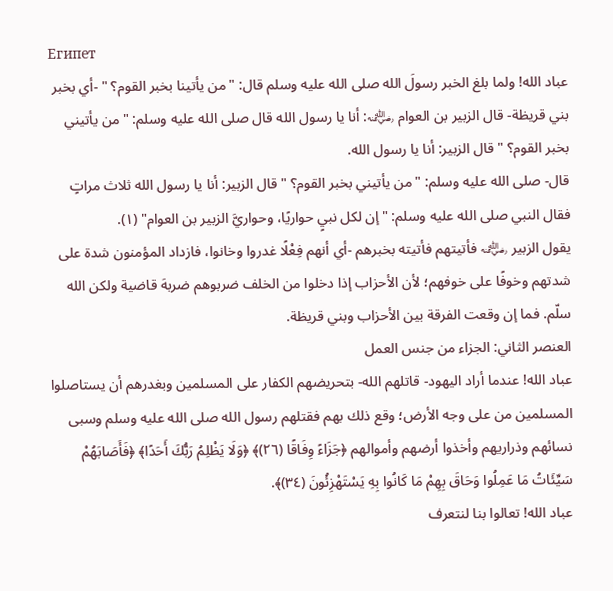Египет
عباد الله! ولما بلغ الخبر رسولَ الله صلى الله عليه وسلم قال: "من يأتينا بخبر القوم؟ " -أي بخبر بني قريظة- قال الزبير بن العوام ﵁: أنا يا رسول الله قال صلى الله عليه وسلم: "من يأتيني بخبر القوم؟ " قال الزبير: أنا يا رسول الله.
قال- صلى الله عليه وسلم: "من يأتيني بخبر القوم؟ " قال الزبير: أنا يا رسول الله ثلاث مراتٍ فقال النبي صلى الله عليه وسلم: "إن لكل نبيٍ حواريًا، وحواريَّ الزبير بن العوام" (١).
يقول الزبير ﵁ فأتيتهم فأتيته بخبرهم -أي أنهم فِعْلًا غدروا وخانوا، فازداد المؤمنون شدة على شدتهم وخوفًا على خوفهم؛ لأن الأحزاب إذا دخلوا من الخلف ضربوهم ضربهَ قاضية ولكن الله سلّم. فما إن وقعت الفرقة بين الأحزاب وبني قريظة.
العنصر الثاني: الجزاء من جنس العمل
عباد الله! عندما أراد اليهود- قاتلهم الله- بتحريضهم الكفار على المسلمين وبغدرهم أن يستاصلوا المسلمين من على وجه الأرض؛ وقع ذلك بهم فقتلهم رسول الله صلى الله عليه وسلم وسبى نسائهم وذراريهم وأخذوا أرضهم وأموالهم ﴿جَزَاءً وِفَاقًا (٢٦)﴾ ﴿وَلَا يَظْلِمُ رَبُّكَ أَحَدًا﴾ ﴿فَأَصَابَهُمْ سَيِّئَاتُ مَا عَمِلُوا وَحَاقَ بِهِمْ مَا كَانُوا بِهِ يَسْتَهْزِئُونَ (٣٤)﴾.
عباد الله! تعالوا بنا لنتعرف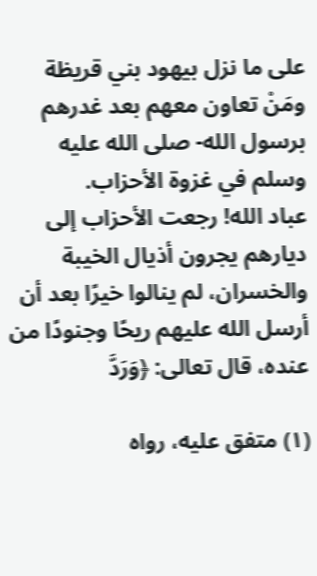على ما نزل بيهود بني قريظة ومَنْ تعاون معهم بعد غدرهم برسول الله- صلى الله عليه وسلم في غزوة الأحزاب.
عباد الله! رجعت الأحزاب إلى ديارهم يجرون أذيال الخيبة والخسران، لم ينالوا خيرًا بعد أن أرسل الله عليهم ريحًا وجنودًا من عنده، قال تعالى: ﴿وَرَدَّ

(١) متفق عليه، رواه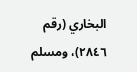البخاري (رقم ٢٨٤٦)، ومسلم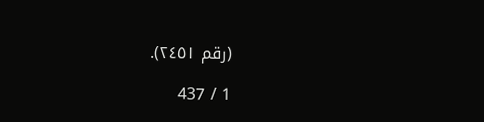(رقم ٢٤٥١).

1 / 437